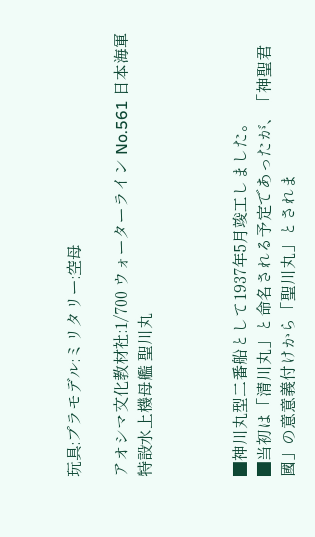玩具:プラモデル:ミリタリー:空母

アオシマ文化教材社:1/700 ウォーターライン No.561 日本海軍 特設水上機母艦 聖川丸



■神川丸型二番船として1937年5月竣工しました。
■当初は「清川丸」と命名される予定であったが、「神聖君國」の意意義付けから「聖川丸」とされま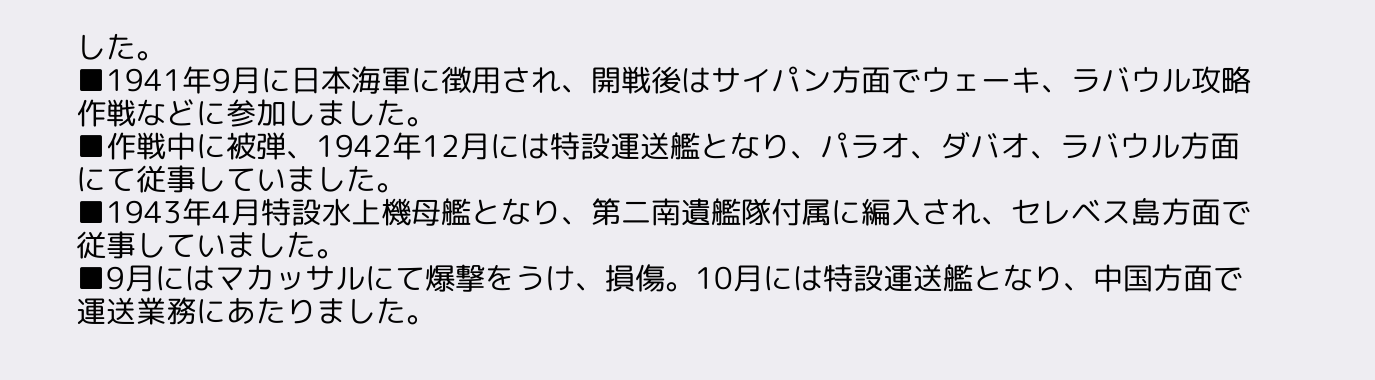した。
■1941年9月に日本海軍に徴用され、開戦後はサイパン方面でウェーキ、ラバウル攻略作戦などに参加しました。
■作戦中に被弾、1942年12月には特設運送艦となり、パラオ、ダバオ、ラバウル方面にて従事していました。
■1943年4月特設水上機母艦となり、第二南遺艦隊付属に編入され、セレベス島方面で従事していました。
■9月にはマカッサルにて爆撃をうけ、損傷。10月には特設運送艦となり、中国方面で運送業務にあたりました。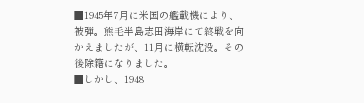■1945年7月に米国の艦載機により、被弾。熊毛半島志田海岸にて終戦を向かえましたが、11月に横転沈没。その後除籍になりました。
■しかし、1948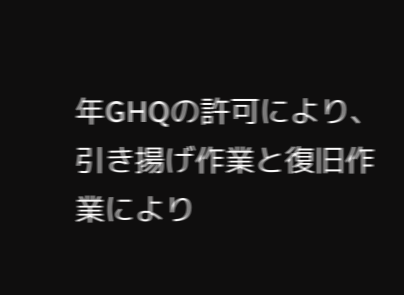年GHQの許可により、引き揚げ作業と復旧作業により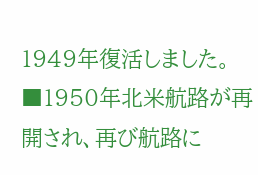1949年復活しました。
■1950年北米航路が再開され、再び航路に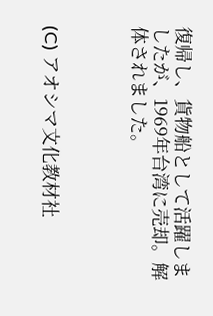復帰し、貨物船として活躍しましたが、1969年台湾に売却。解体されました。



(C) アオシマ文化教材社